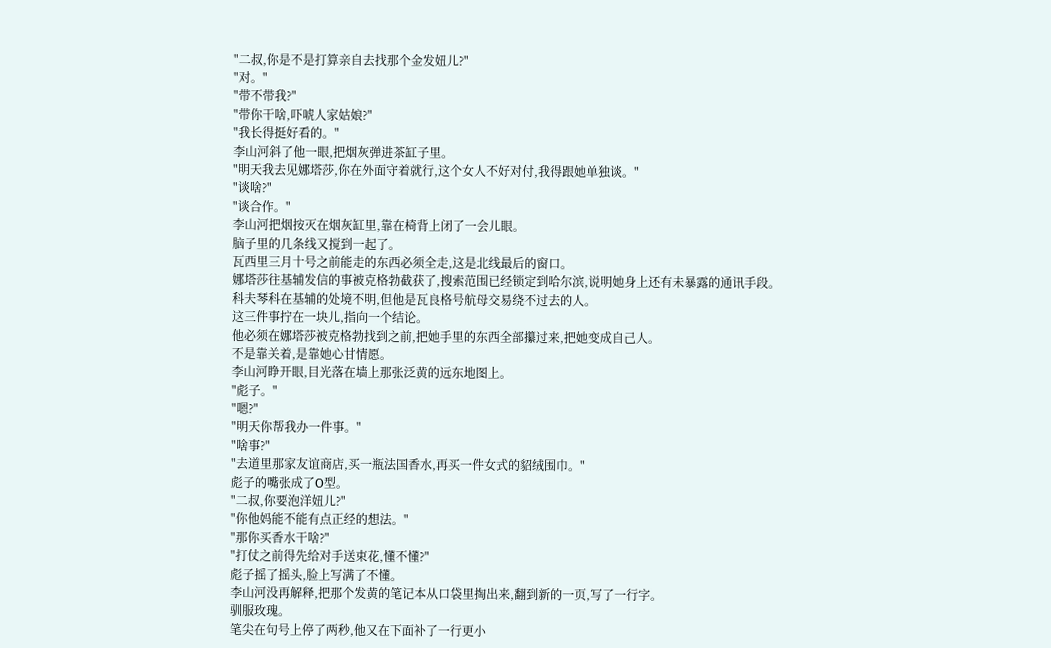"二叔,你是不是打算亲自去找那个金发妞儿?"
"对。"
"带不带我?"
"带你干啥,吓唬人家姑娘?"
"我长得挺好看的。"
李山河斜了他一眼,把烟灰弹进茶缸子里。
"明天我去见娜塔莎,你在外面守着就行,这个女人不好对付,我得跟她单独谈。"
"谈啥?"
"谈合作。"
李山河把烟按灭在烟灰缸里,靠在椅背上闭了一会儿眼。
脑子里的几条线又搅到一起了。
瓦西里三月十号之前能走的东西必须全走,这是北线最后的窗口。
娜塔莎往基辅发信的事被克格勃截获了,搜索范围已经锁定到哈尔滨,说明她身上还有未暴露的通讯手段。
科夫琴科在基辅的处境不明,但他是瓦良格号航母交易绕不过去的人。
这三件事拧在一块儿,指向一个结论。
他必须在娜塔莎被克格勃找到之前,把她手里的东西全部攥过来,把她变成自己人。
不是靠关着,是靠她心甘情愿。
李山河睁开眼,目光落在墙上那张泛黄的远东地图上。
"彪子。"
"嗯?"
"明天你帮我办一件事。"
"啥事?"
"去道里那家友谊商店,买一瓶法国香水,再买一件女式的貂绒围巾。"
彪子的嘴张成了O型。
"二叔,你要泡洋妞儿?"
"你他妈能不能有点正经的想法。"
"那你买香水干啥?"
"打仗之前得先给对手送束花,懂不懂?"
彪子摇了摇头,脸上写满了不懂。
李山河没再解释,把那个发黄的笔记本从口袋里掏出来,翻到新的一页,写了一行字。
驯服玫瑰。
笔尖在句号上停了两秒,他又在下面补了一行更小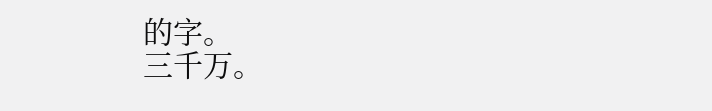的字。
三千万。